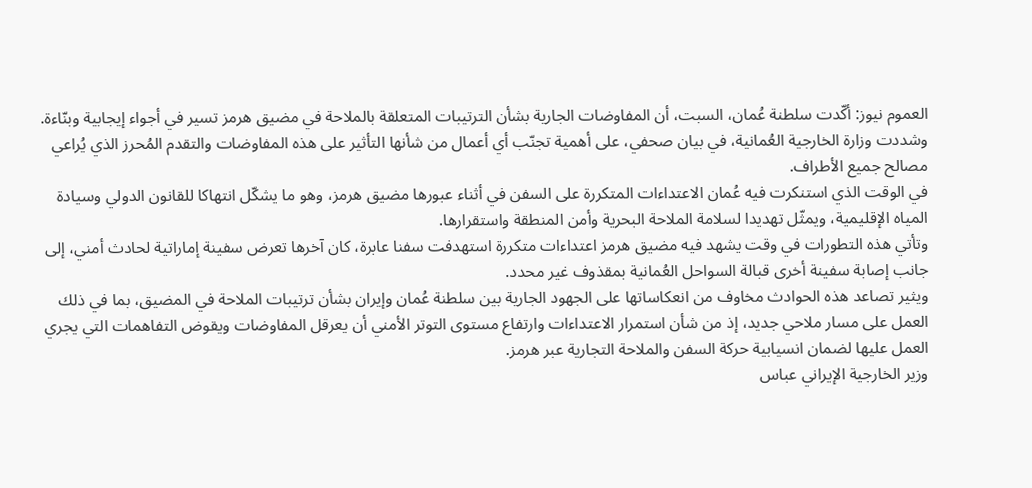العموم نيوز: أكّدت سلطنة عُمان، السبت، أن المفاوضات الجارية بشأن الترتيبات المتعلقة بالملاحة في مضيق هرمز تسير في أجواء إيجابية وبنّاءة.
وشددت وزارة الخارجية العُمانية، في بيان صحفي، على أهمية تجنّب أي أعمال من شأنها التأثير على هذه المفاوضات والتقدم المُحرز الذي يُراعي مصالح جميع الأطراف.
في الوقت الذي استنكرت فيه عُمان الاعتداءات المتكررة على السفن في أثناء عبورها مضيق هرمز، وهو ما يشكّل انتهاكا للقانون الدولي وسيادة المياه الإقليمية، ويمثّل تهديدا لسلامة الملاحة البحرية وأمن المنطقة واستقرارها.
وتأتي هذه التطورات في وقت يشهد فيه مضيق هرمز اعتداءات متكررة استهدفت سفنا عابرة، كان آخرها تعرض سفينة إماراتية لحادث أمني، إلى جانب إصابة سفينة أخرى قبالة السواحل العُمانية بمقذوف غير محدد.
ويثير تصاعد هذه الحوادث مخاوف من انعكاساتها على الجهود الجارية بين سلطنة عُمان وإيران بشأن ترتيبات الملاحة في المضيق، بما في ذلك العمل على مسار ملاحي جديد، إذ من شأن استمرار الاعتداءات وارتفاع مستوى التوتر الأمني أن يعرقل المفاوضات ويقوض التفاهمات التي يجري العمل عليها لضمان انسيابية حركة السفن والملاحة التجارية عبر هرمز.
وزير الخارجية الإيراني عباس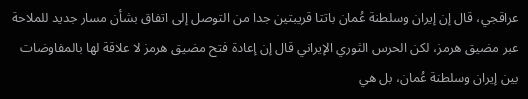عراقجي، قال إن إيران وسلطنة عُمان باتتا قريبتين جدا من التوصل إلى اتفاق بشأن مسار جديد للملاحة عبر مضيق هرمز، لكن الحرس الثوري الإيراني قال إن إعادة فتح مضيق هرمز لا علاقة لها بالمفاوضات بين إيران وسلطنة عُمان، بل هي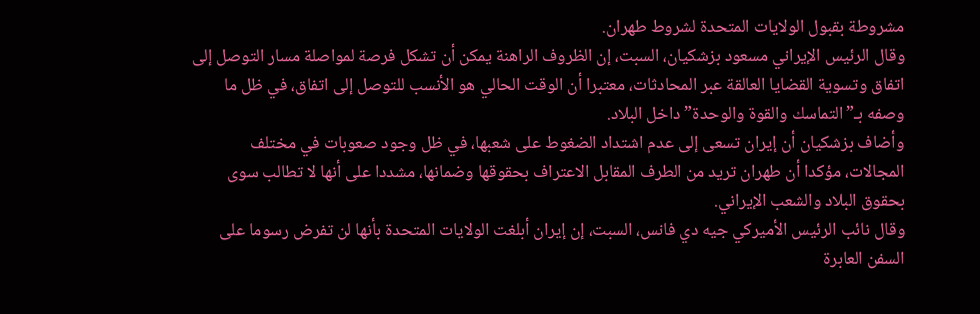مشروطة بقبول الولايات المتحدة لشروط طهران.
وقال الرئيس الإيراني مسعود بزشكيان، السبت، إن الظروف الراهنة يمكن أن تشكل فرصة لمواصلة مسار التوصل إلى اتفاق وتسوية القضايا العالقة عبر المحادثات، معتبرا أن الوقت الحالي هو الأنسب للتوصل إلى اتفاق، في ظل ما وصفه بـ”التماسك والقوة والوحدة” داخل البلاد.
وأضاف بزشكيان أن إيران تسعى إلى عدم اشتداد الضغوط على شعبها، في ظل وجود صعوبات في مختلف المجالات، مؤكدا أن طهران تريد من الطرف المقابل الاعتراف بحقوقها وضمانها، مشددا على أنها لا تطالب سوى بحقوق البلاد والشعب الإيراني.
وقال نائب الرئيس الأميركي جيه دي فانس، السبت، إن إيران أبلغت الولايات المتحدة بأنها لن تفرض رسوما على السفن العابرة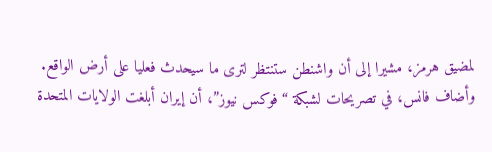لمضيق هرمز، مشيرا إلى أن واشنطن ستنتظر لترى ما سيحدث فعليا على أرض الواقع.
وأضاف فانس، في تصريحات لشبكة “فوكس نيوز”، أن إيران أبلغت الولايات المتحدة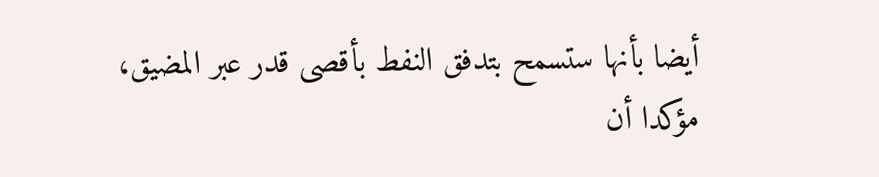أيضا بأنها ستسمح بتدفق النفط بأقصى قدر عبر المضيق، مؤكدا أن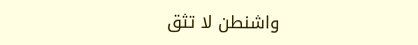واشنطن لا تثق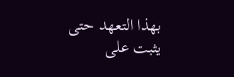بهذا التعهد حتى يثبت على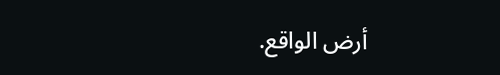أرض الواقع.